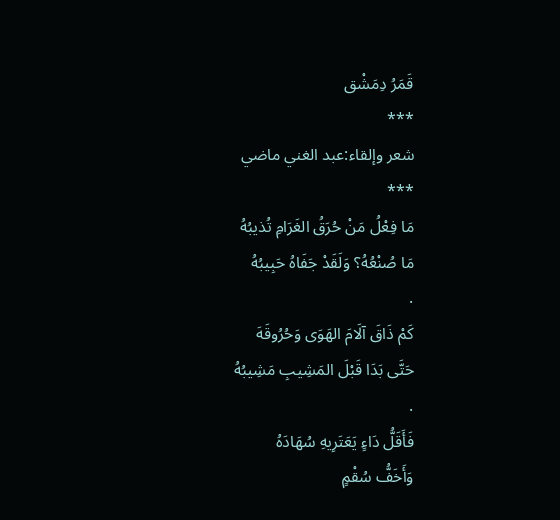قَمَرُ دِمَشْق
***
شعر وإلقاء:عبد الغني ماضي
***
مَا فِعْلُ مَنْ حُرَقُ الغَرَامِ تُذيبُهُ
مَا صُنْعُهُ؟ وَلَقَدْ جَفَاهُ حَبِيبُهُ
.
كَمْ ذَاقَ آلَامَ الهَوَى وَحُرُوقَهَ
حَتَّى بَدَا قَبْلَ المَشِيبِ مَشِيبُهُ
.
فَأَقَلُّ دَاءٍ يَعَتَرِيهِ سُهَادَهُ
وَأَخَفُّ سُقْمٍ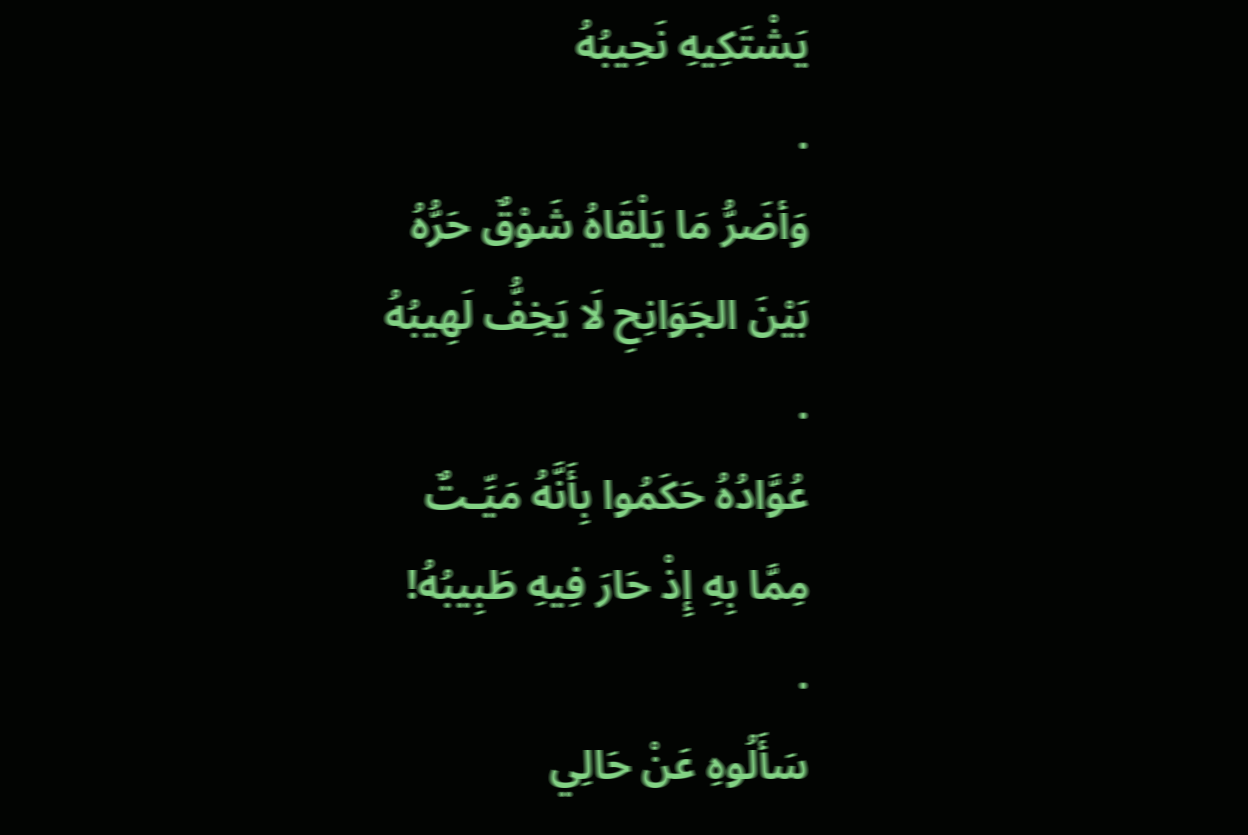يَشْتَكِيهِ نَحِيبُهُ
.
وَأضَرُّ مَا يَلْقَاهُ شَوْقٌ حَرُّهُ
بَيْنَ الجَوَانِحِ لَا يَخِفُّ لَهِيبُهُ
.
عُوَّادُهُ حَكَمُوا بِأَنَّهُ مَيِّـتٌ
مِمَّا بِهِ إِذْ حَارَ فِيهِ طَبِيبُهُ!
.
سَأَلُوهِ عَنْ حَالِي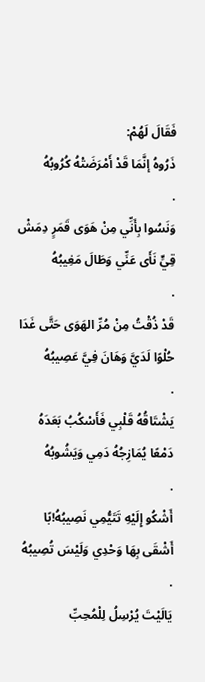فَقَالَ لَهُمْ:
ذَرُوهُ إنَّمَا قَدْ أَمْرَضَتْهُ كُرُوبُهُ
.
وَنَسُوا بِأَنِّي مِنْ هَوَى قَمَرٍ دِمَشْ
قِيٍّ نَأَى عَنِّي وَطَالَ مَغِيبُهُ
.
قَدْ ذُقْتُ مِنْ مُرِّ الهَوَى حَتَّى غَدَا
حُلْوًا لَدَيَّ وَهَانَ فِيَّ عَصِيبُهُ
.
يَشْتَاقُهُ قَلْبِي فَأَسْكُبُ بَعَدَهُ
دَمْعًا يُمَازِجُهُ دَمِي وَيَشُوبُهُ
.
أَشْكُو إِلَيْهِ تَتَيُّمِي نَصِيبُهُ!بًا
أَشْقَى بِهَا وَحْدِي وَلَيْسَ تُصِيبُهُ
.
يَالَيْتَ يُرْسِلُ لِلْمُحِبِّ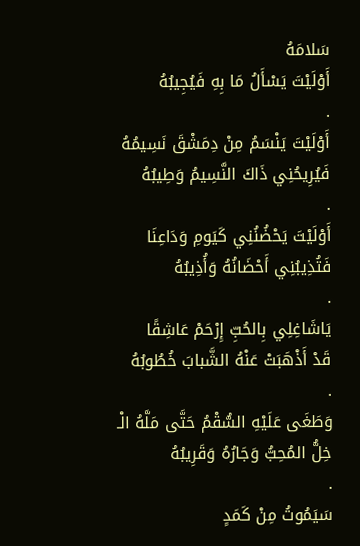سَلامَهُ
أَوْلَيْتَ يَسْأَلُ مَا بِهِ فَيُجِيبُهُ
.
أَوْلَيْتَ يَنْسَمُ مِنْ دِمَشْقَ نَسِيمُهُ
فَيُرِيحُنِي ذَاكَ النَّسِيمُ وَطِيبُهُ
.
أَوْلَيْتَ يَحْضُنُنِي كَيَومِ وَدَاعِنَا
فَتُذِيبُنِي أَحْضَانُهُ وَأُذِيبُهُ
.
يَاشَاغِلِي بِالحُبِّ إِرْحَمْ عَاشِقًا
قَدْ أَذْهَبَتْ عَنْهُ الشَّبابَ خُطُوبُهُ
.
وَطَغَى عَلَيْهِ السُّقْمُ حَتَّى مَلَّهُ الْـ
خِلُّ المُحِبُّ وَجَارُهُ وَقَرِيبُهُ
.
سَيَمُوتُ مِنْ كَمَدٍ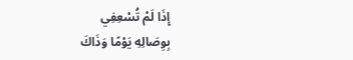إِذَا لَمْ تُسْعِفِي
بِوِصَالِهِ يَوْمًا وَذَاكَ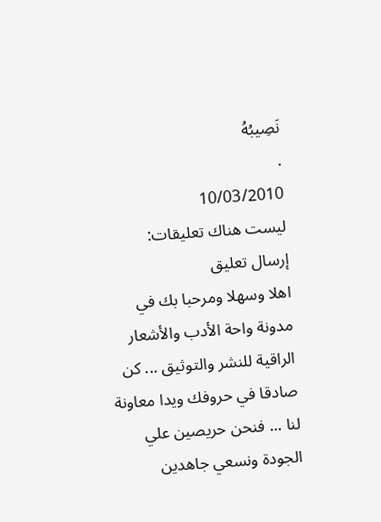نَصِيبُهُ
.
10/03/2010
ليست هناك تعليقات:
إرسال تعليق
اهلا وسهلا ومرحبا بك في مدونة واحة الأدب والأشعار الراقية للنشر والتوثيق ... كن صادقا في حروفك ويدا معاونة لنا ... فنحن حريصين علي الجودة ونسعي جاهدين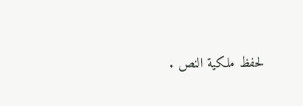لحفظ ملكية النص .